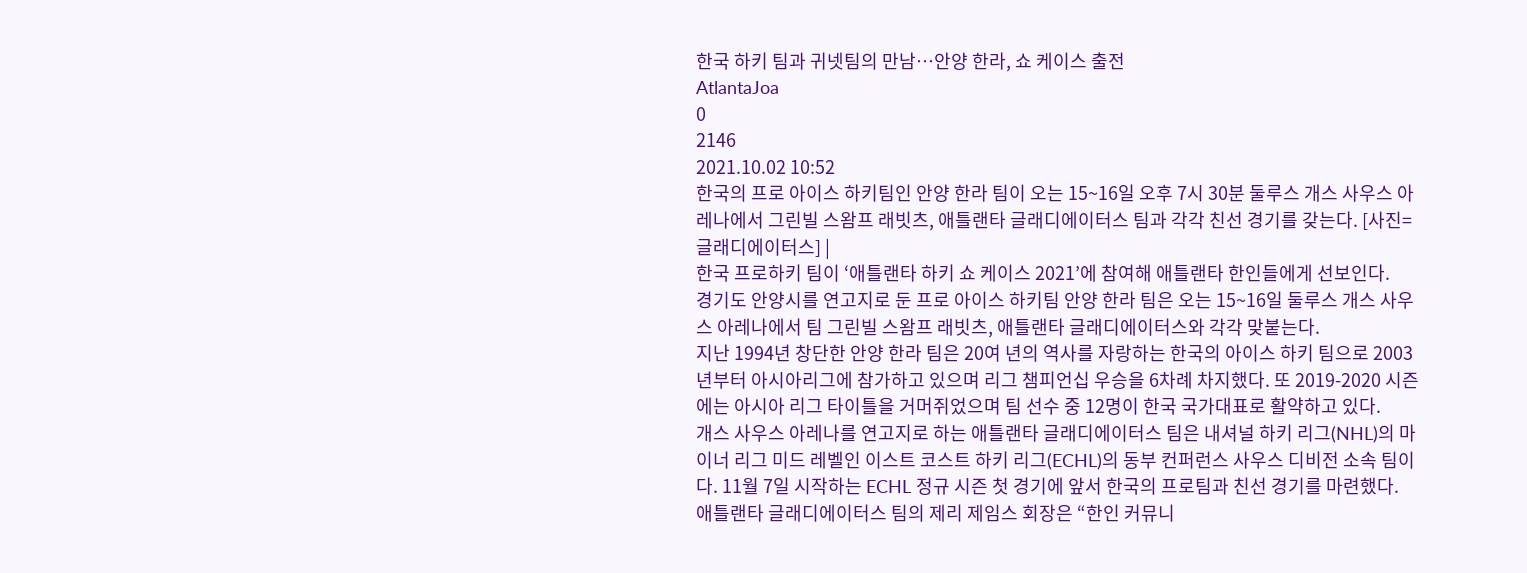한국 하키 팀과 귀넷팀의 만남…안양 한라, 쇼 케이스 출전
AtlantaJoa
0
2146
2021.10.02 10:52
한국의 프로 아이스 하키팀인 안양 한라 팀이 오는 15~16일 오후 7시 30분 둘루스 개스 사우스 아레나에서 그린빌 스왐프 래빗츠, 애틀랜타 글래디에이터스 팀과 각각 친선 경기를 갖는다. [사진= 글래디에이터스] |
한국 프로하키 팀이 ‘애틀랜타 하키 쇼 케이스 2021’에 참여해 애틀랜타 한인들에게 선보인다.
경기도 안양시를 연고지로 둔 프로 아이스 하키팀 안양 한라 팀은 오는 15~16일 둘루스 개스 사우스 아레나에서 팀 그린빌 스왐프 래빗츠, 애틀랜타 글래디에이터스와 각각 맞붙는다.
지난 1994년 창단한 안양 한라 팀은 20여 년의 역사를 자랑하는 한국의 아이스 하키 팀으로 2003년부터 아시아리그에 참가하고 있으며 리그 챔피언십 우승을 6차례 차지했다. 또 2019-2020 시즌에는 아시아 리그 타이틀을 거머쥐었으며 팀 선수 중 12명이 한국 국가대표로 활약하고 있다.
개스 사우스 아레나를 연고지로 하는 애틀랜타 글래디에이터스 팀은 내셔널 하키 리그(NHL)의 마이너 리그 미드 레벨인 이스트 코스트 하키 리그(ECHL)의 동부 컨퍼런스 사우스 디비전 소속 팀이다. 11월 7일 시작하는 ECHL 정규 시즌 첫 경기에 앞서 한국의 프로팀과 친선 경기를 마련했다.
애틀랜타 글래디에이터스 팀의 제리 제임스 회장은 “한인 커뮤니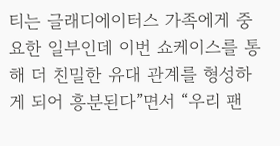티는 글래디에이터스 가족에게 중요한 일부인데 이번 쇼케이스를 통해 더 친밀한 유대 관계를 형성하게 되어 흥분된다”면서 “우리 팬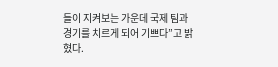들이 지켜보는 가운데 국제 팀과 경기를 치르게 되어 기쁘다”고 밝혔다.